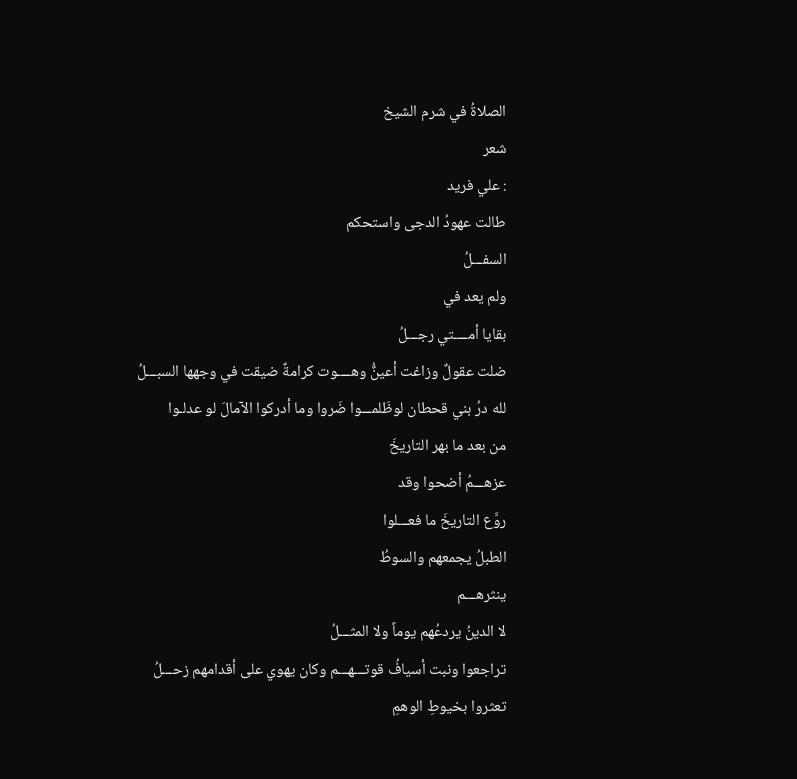الصلاةُ في شرم الشيخ
شعر
: علي فريد
طالت عهودُ الدجى واستحكم
السفـــلُ
ولم يعد في
بقايا أمــــتي رجـــلُ
ضلت عقولٌ وزاغت أعينٌُ وهــــوت كرامةٌ ضيقت في وجهها السبـــلُ
لله درُ بني قحطان لوظَلمـــوا ضَروا وما أدركوا الآمالَ لو عدلـوا
من بعد ما بهر التاريخَ
عزهـــمُ أضحوا وقد
روَّع التاريخَ ما فعـــلوا
الطبلُ يجمعهم والسوطُ
ينثرهـــم
لا الدينُ يردعُهم يوماً ولا المثـــلُ
تراجعوا ونبت أسيافُ قوتـــهـــم وكان يهوي على أقدامهم زحـــلُ
تعثروا بخيوطِ الوهمِ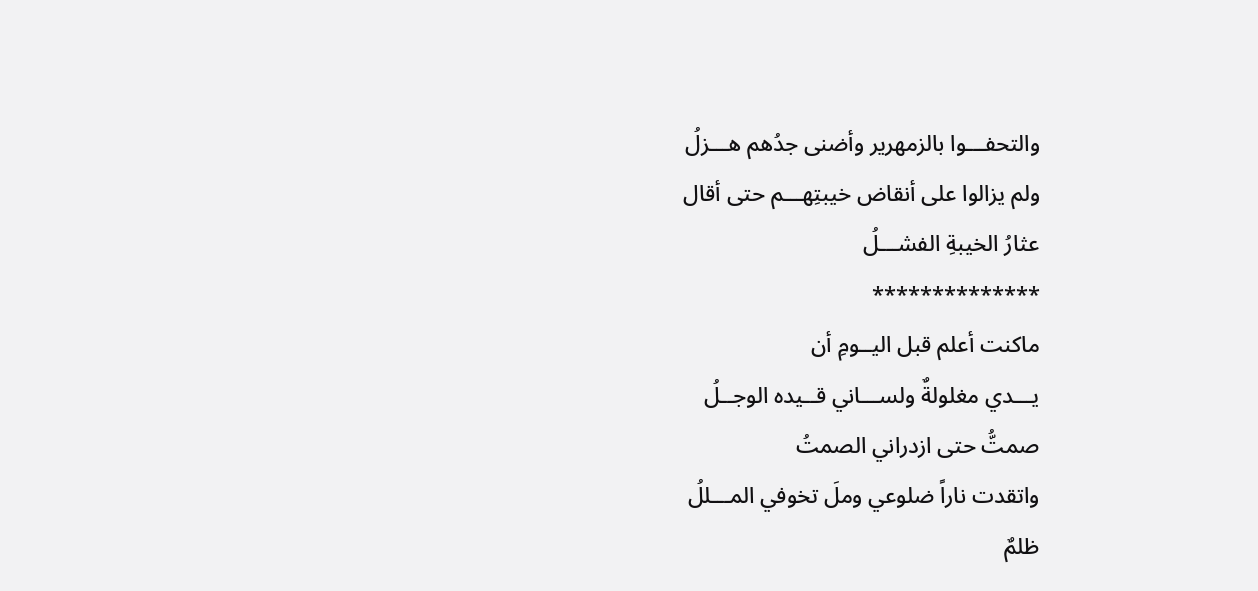والتحفـــوا بالزمهرير وأضنى جدُهم هـــزلُ
ولم يزالوا على أنقاض خيبتِهـــم حتى أقال
عثارُ الخيبةِ الفشـــلُ
**************
ماكنت أعلم قبل اليــومِ أن
يـــدي مغلولةٌ ولســـاني قــيده الوجــلُ
صمتُّ حتى ازدراني الصمتُ
واتقدت ناراً ضلوعي وملَ تخوفي المـــللُ
ظلمٌ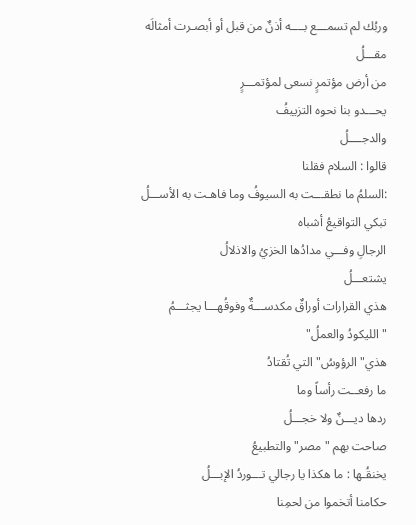وربُك لم تسمـــع بــــه أذنٌ من قبل أو أبصـرت أمثالَه مقـــلُ
من أرض مؤتمرٍ نسعى لمؤتمـــرٍ
يحـــدو بنا نحوه التزييفُ
والدجــــلُ
قالوا : السلام فقلنا
:السلمُ ما نطقـــت به السيوفُ وما فاهـت به الأســـلُ
تبكي التواقيعُ أشباه
الرجالِ وفـــي مدادُها الخزيُ والاذلالُ
يشتعـــلُ
هذي القرارات أوراقٌ مكدســـةٌ وفوقُهـــا يجثـــمُ
"الليكودُ والعملُ"
هذي"الرؤوسُ" التي تُقتادُ
ما رفعــت رأساً وما
ردها ديـــنٌ ولا خجـــلُ
صاحت بهم "مصر"والتطبيعُ
يخنقُـها : ما هكذا يا رجالي تـــوردُ الإبـــلُ
حكامنا أتخموا من لحمِنا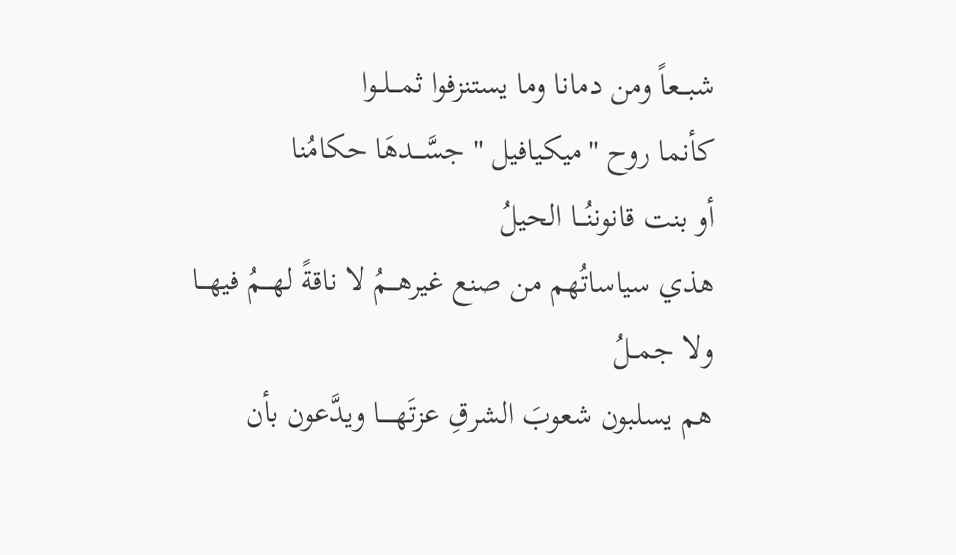شبـــعاً ومن دمانا وما يستنزفوا ثمـــلــوا
كأنما روح "ميكيافيل " جسَّـــدهَا حكامُنا
أو بنت قانوننُـــا الحيلُ
هذي سياساتُهم من صنع غيرهـــمُ لا ناقةً لهـــمُ فيهـــا
ولا جمــلُ
هم يسلبون شعوبَ الشرقِ عزتَهـــــا ويدَّعون بأن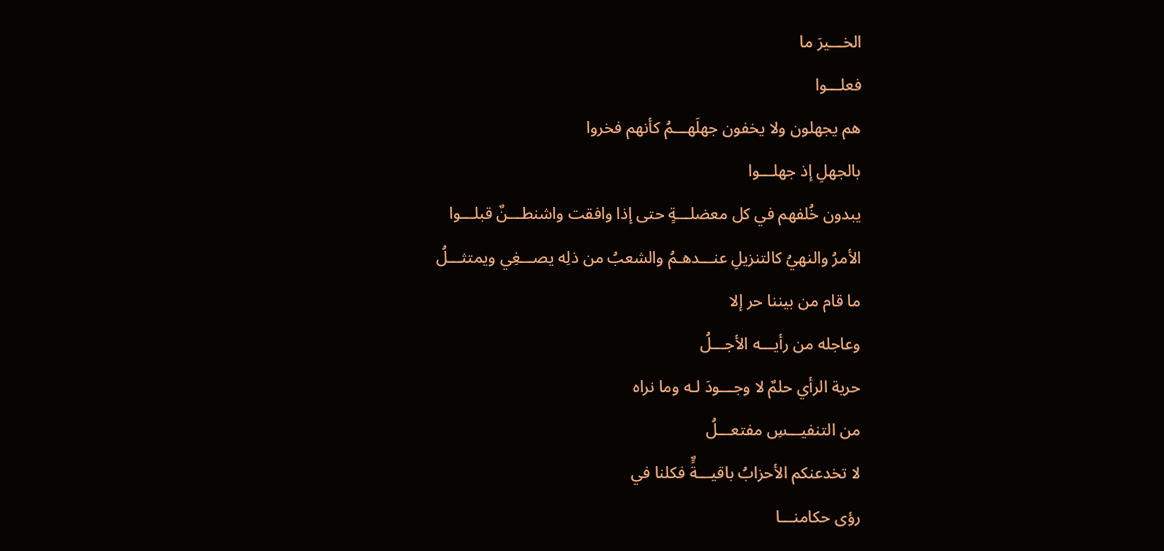الخـــيرَ ما
فعلـــوا
هم يجهلون ولا يخفون جهلَهـــمُ كأنهم فخروا
بالجهلِ إذ جهلـــوا
يبدون خُلفهم في كل معضلـــةٍ حتى إذا وافقت واشنطـــنٌ قبلـــوا
الأمرُ والنهيُ كالتنزيلِ عنـــدهـمُ والشعبُ من ذلِه يصـــغِي ويمتثـــلُ
ما قام من بيننا حر إلا
وعاجله من رأيـــه الأجـــلُ
حرية الرأي حلمٌ لا وجـــودَ لـه وما نراه
من التنفيـــسِ مفتعـــلُ
لا تخدعنكم الأحزابُ باقيـــةًٌ فكلنا في
رؤى حكامنـــا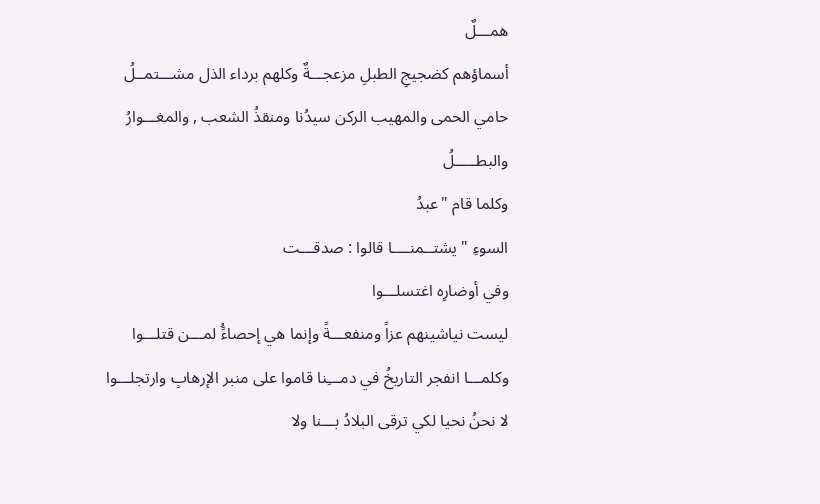همـــلٌ
أسماؤهم كضجيجِ الطبلِ مزعجـــةٌ وكلهم برداء الذل مشـــتمــلُ
حامي الحمى والمهيب الركن سيدُنا ومنقذُ الشعب , والمغـــوارُ
والبطـــــلُ
وكلما قام "عبدُ
السوءِ " يشتــمنــــا قالوا : صدقـــت
وفي أوضارِه اغتسلـــوا
ليست نياشينهم عزاً ومنفعـــةً وإنما هي إحصاءًُ لمـــن قتلـــوا
وكلمـــا انفجر التاريخُ في دمـــِنا قاموا على منبر الإرهابِ وارتجلـــوا
لا نحنُ نحيا لكي ترقى البلادُ بـــنا ولا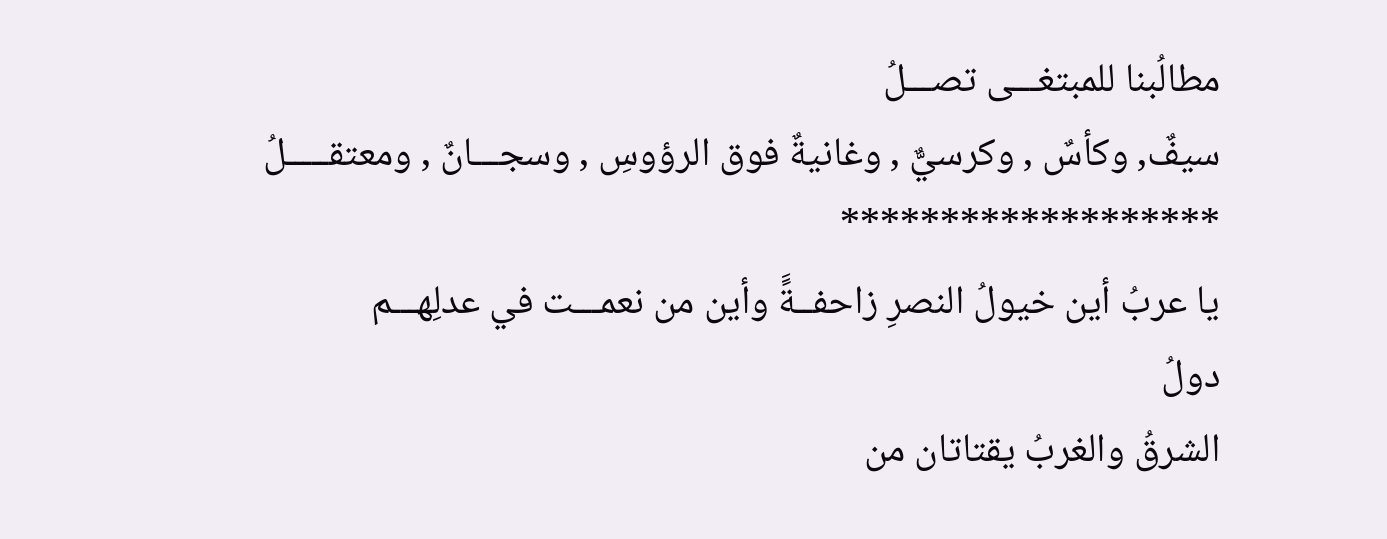مطالُبنا للمبتغـــى تصـــلُ
سيفٌ, وكأسٌ , وكرسيٌّ , وغانيةٌ فوق الرؤوسِ , وسجـــانٌ , ومعتقـــــلُ
*******************
يا عربُ أين خيولُ النصرِ زاحفــةًَ وأين من نعمـــت في عدلِهـــم
دولُ
الشرقُ والغربُ يقتاتان من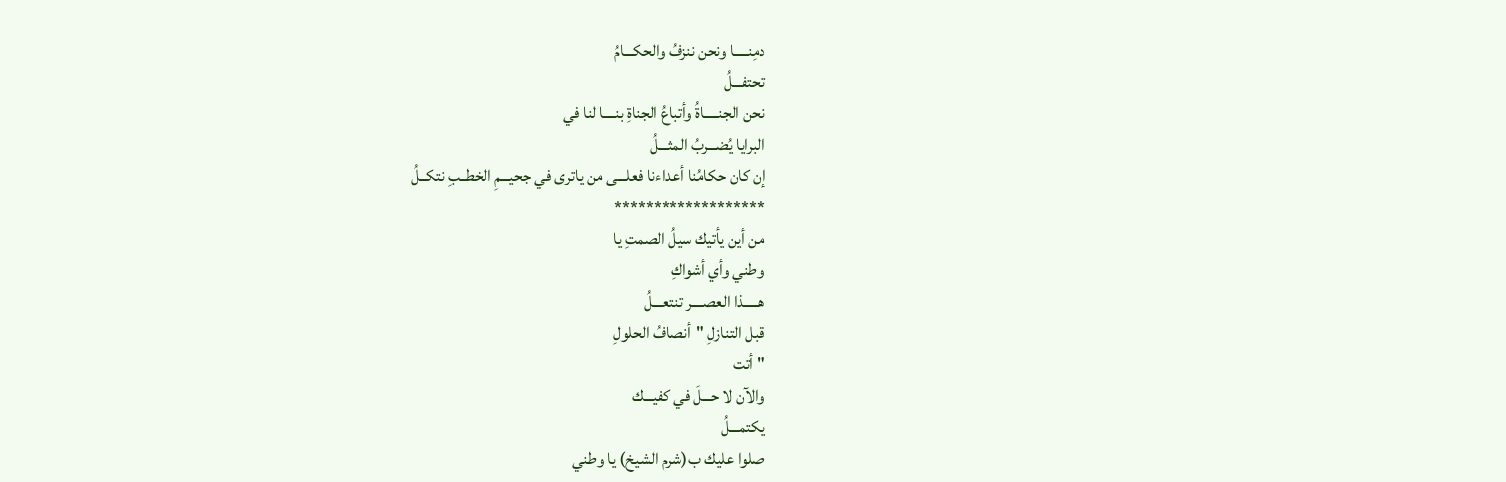دمِنـــــا ونحن ننزفُ والحكـــامُ
تحتفـــلُ
نحن الجنـــــاةُ وأتباعُ الجناةِ بنــــا لنا في
البرايا يُضـــربُ المثـــلُ
إن كان حكامُنا أعداءنا فعلـــى من ياترى في جحيـــمِ الخطــبِ نتكــلُ
*******************
من أين يأتيك سيلُ الصمتِ يا
وطني وأي أشواكِ
هـــــذا العصــــر تنتعـــلُ
قبل التنازلِ "أنصافُ الحلولِ
" أتت
والآن لا حـــلَ في كفيـــك
يكتمـــلُ
صلوا عليك ب(شرم الشيخ) يا وطني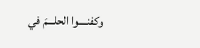وكفنــــوا الحلـــمَ في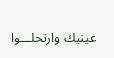عينيك وارتحلـــوا